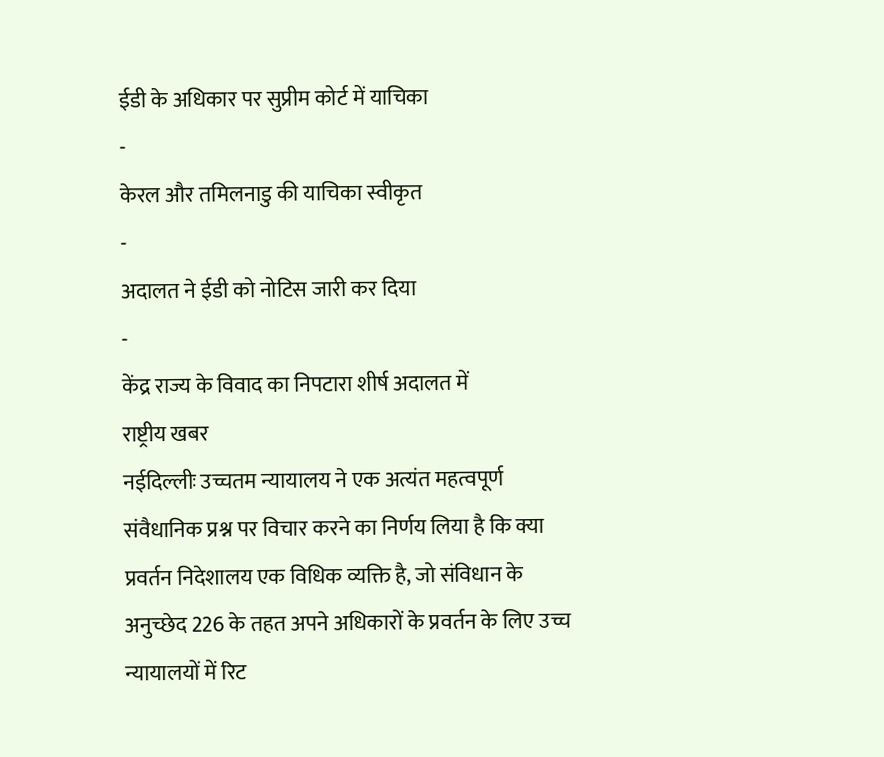ईडी के अधिकार पर सुप्रीम कोर्ट में याचिका
-
केरल और तमिलनाडु की याचिका स्वीकृत
-
अदालत ने ईडी को नोटिस जारी कर दिया
-
केंद्र राज्य के विवाद का निपटारा शीर्ष अदालत में
राष्ट्रीय खबर
नईदिल्लीः उच्चतम न्यायालय ने एक अत्यंत महत्वपूर्ण संवैधानिक प्रश्न पर विचार करने का निर्णय लिया है कि क्या प्रवर्तन निदेशालय एक विधिक व्यक्ति है, जो संविधान के अनुच्छेद 226 के तहत अपने अधिकारों के प्रवर्तन के लिए उच्च न्यायालयों में रिट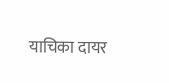याचिका दायर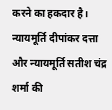करने का हकदार है।
न्यायमूर्ति दीपांकर दत्ता और न्यायमूर्ति सतीश चंद्र शर्मा की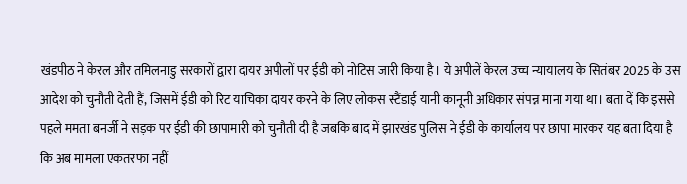खंडपीठ ने केरल और तमिलनाडु सरकारों द्वारा दायर अपीलों पर ईडी को नोटिस जारी किया है। ये अपीलें केरल उच्च न्यायालय के सितंबर 2025 के उस आदेश को चुनौती देती हैं, जिसमें ईडी को रिट याचिका दायर करने के लिए लोकस स्टैंडाई यानी कानूनी अधिकार संपन्न माना गया था। बता दें कि इससे पहले ममता बनर्जी ने सड़क पर ईडी की छापामारी को चुनौती दी है जबकि बाद में झारखंड पुलिस ने ईडी के कार्यालय पर छापा मारकर यह बता दिया है कि अब मामला एकतरफा नहीं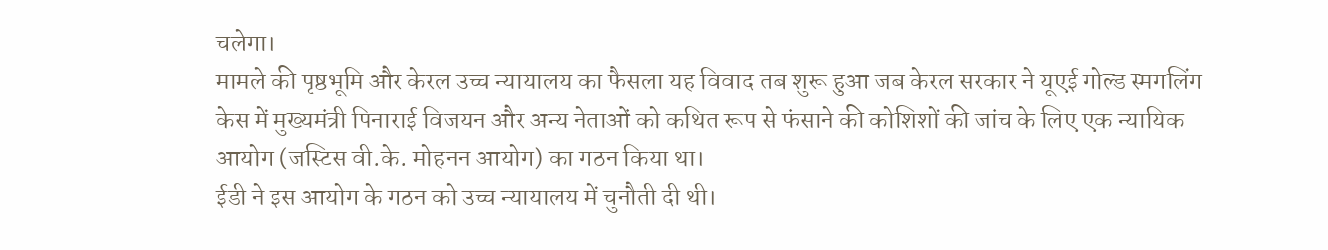चलेगा।
मामले की पृष्ठभूमि और केरल उच्च न्यायालय का फैसला यह विवाद तब शुरू हुआ जब केरल सरकार ने यूएई गोल्ड स्मगलिंग केस में मुख्यमंत्री पिनाराई विजयन और अन्य नेताओं को कथित रूप से फंसाने की कोशिशों की जांच के लिए एक न्यायिक आयोग (जस्टिस वी.के. मोहनन आयोग) का गठन किया था।
ईडी ने इस आयोग के गठन को उच्च न्यायालय में चुनौती दी थी।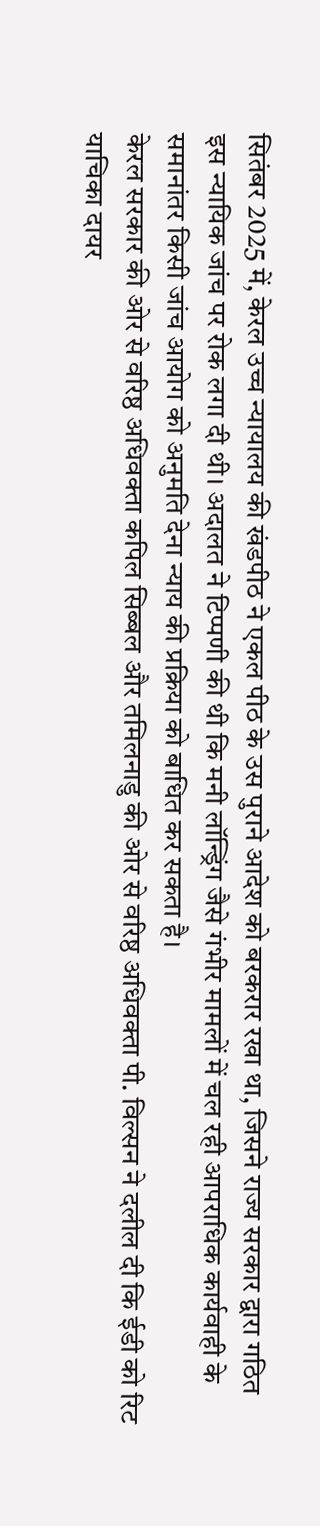सितंबर 2025 में, केरल उच्च न्यायालय की खंडपीठ ने एकल पीठ के उस पुराने आदेश को बरकरार रखा था, जिसने राज्य सरकार द्वारा गठित इस न्यायिक जांच पर रोक लगा दी थी। अदालत ने टिप्पणी की थी कि मनी लॉन्ड्रिंग जैसे गंभीर मामलों में चल रही आपराधिक कार्यवाही के समानांतर किसी जांच आयोग को अनुमति देना न्याय की प्रक्रिया को बाधित कर सकता है।
केरल सरकार की ओर से वरिष्ठ अधिवक्ता कपिल सिब्बल और तमिलनाडु की ओर से वरिष्ठ अधिवक्ता पी. विल्सन ने दलील दी कि ईडी को रिट याचिका दायर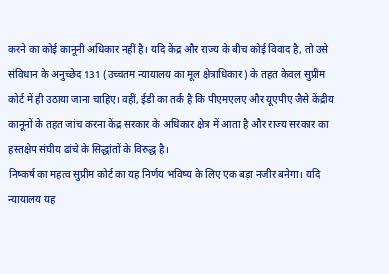करने का कोई कानूनी अधिकार नहीं है। यदि केंद्र और राज्य के बीच कोई विवाद है, तो उसे संविधान के अनुच्छेद 131 (उच्चतम न्यायालय का मूल क्षेत्राधिकार) के तहत केवल सुप्रीम कोर्ट में ही उठाया जाना चाहिए। वहीं, ईडी का तर्क है कि पीएमएलए और यूएपीए जैसे केंद्रीय कानूनों के तहत जांच करना केंद्र सरकार के अधिकार क्षेत्र में आता है और राज्य सरकार का हस्तक्षेप संघीय ढांचे के सिद्धांतों के विरुद्ध है।
निष्कर्ष का महत्व सुप्रीम कोर्ट का यह निर्णय भविष्य के लिए एक बड़ा नजीर बनेगा। यदि न्यायालय यह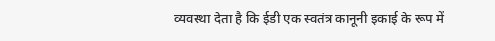व्यवस्था देता है कि ईडी एक स्वतंत्र कानूनी इकाई के रूप में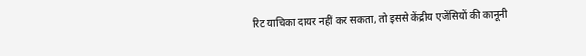रिट याचिका दायर नहीं कर सकता, तो इससे केंद्रीय एजेंसियों की कानूनी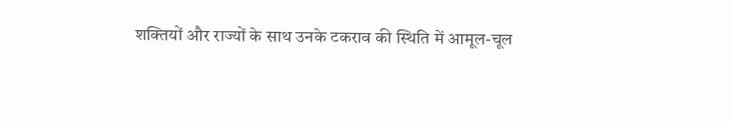शक्तियों और राज्यों के साथ उनके टकराव की स्थिति में आमूल-चूल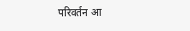परिवर्तन आ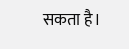सकता है।